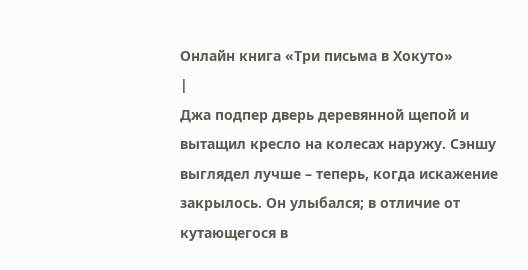Онлайн книга «Три письма в Хокуто»
|
Джа подпер дверь деревянной щепой и вытащил кресло на колесах наружу. Сэншу выглядел лучше – теперь, когда искажение закрылось. Он улыбался; в отличие от кутающегося в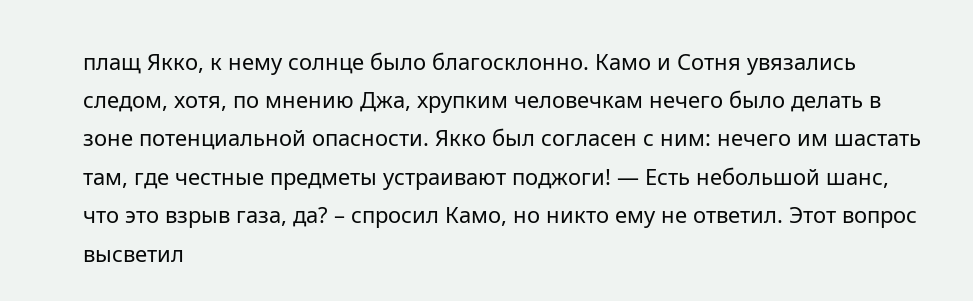плащ Якко, к нему солнце было благосклонно. Камо и Сотня увязались следом, хотя, по мнению Джа, хрупким человечкам нечего было делать в зоне потенциальной опасности. Якко был согласен с ним: нечего им шастать там, где честные предметы устраивают поджоги! — Есть небольшой шанс, что это взрыв газа, да? – спросил Камо, но никто ему не ответил. Этот вопрос высветил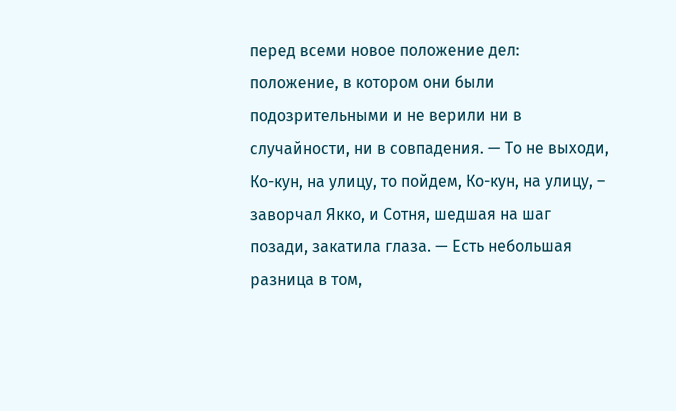перед всеми новое положение дел: положение, в котором они были подозрительными и не верили ни в случайности, ни в совпадения. — То не выходи, Ко-кун, на улицу, то пойдем, Ко-кун, на улицу, – заворчал Якко, и Сотня, шедшая на шаг позади, закатила глаза. — Есть небольшая разница в том,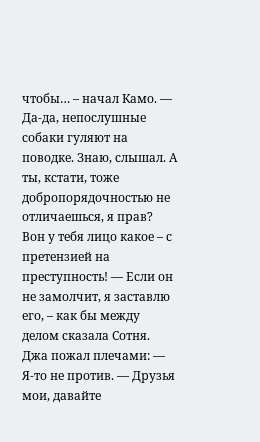чтобы… – начал Камо. — Да-да, непослушные собаки гуляют на поводке. Знаю, слышал. А ты, кстати, тоже добропорядочностью не отличаешься, я прав? Вон у тебя лицо какое – с претензией на преступность! — Если он не замолчит, я заставлю его, – как бы между делом сказала Сотня. Джа пожал плечами: — Я-то не против. — Друзья мои, давайте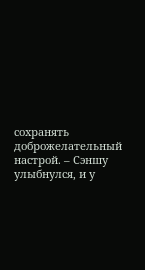сохранять доброжелательный настрой. – Сэншу улыбнулся, и у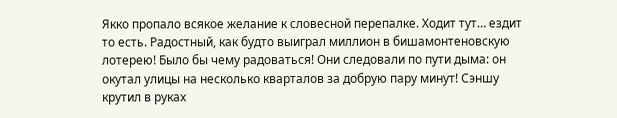Якко пропало всякое желание к словесной перепалке. Ходит тут… ездит то есть. Радостный, как будто выиграл миллион в бишамонтеновскую лотерею! Было бы чему радоваться! Они следовали по пути дыма: он окутал улицы на несколько кварталов за добрую пару минут! Сэншу крутил в руках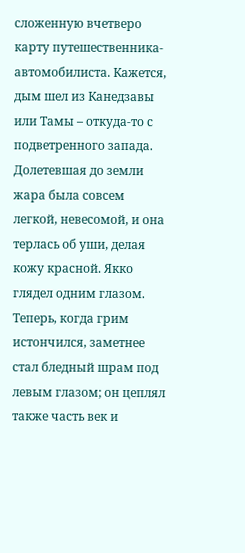сложенную вчетверо карту путешественника-автомобилиста. Кажется, дым шел из Канедзавы или Тамы – откуда-то с подветренного запада. Долетевшая до земли жара была совсем легкой, невесомой, и она терлась об уши, делая кожу красной. Якко глядел одним глазом. Теперь, когда грим истончился, заметнее стал бледный шрам под левым глазом; он цеплял также часть век и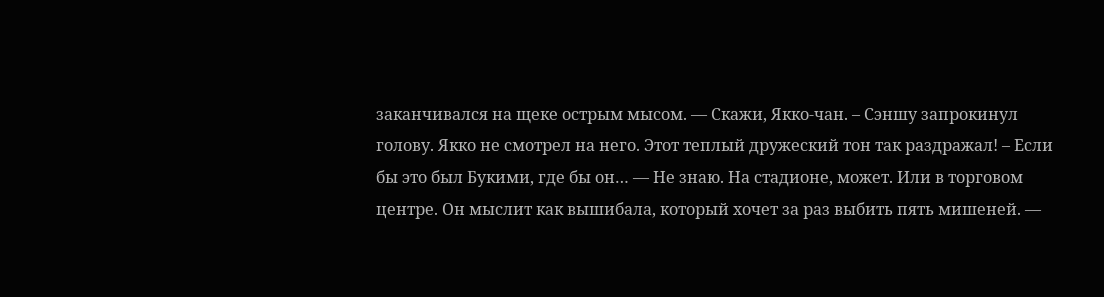заканчивался на щеке острым мысом. — Скажи, Якко-чан. – Сэншу запрокинул голову. Якко не смотрел на него. Этот теплый дружеский тон так раздражал! – Если бы это был Букими, где бы он… — Не знаю. На стадионе, может. Или в торговом центре. Он мыслит как вышибала, который хочет за раз выбить пять мишеней. —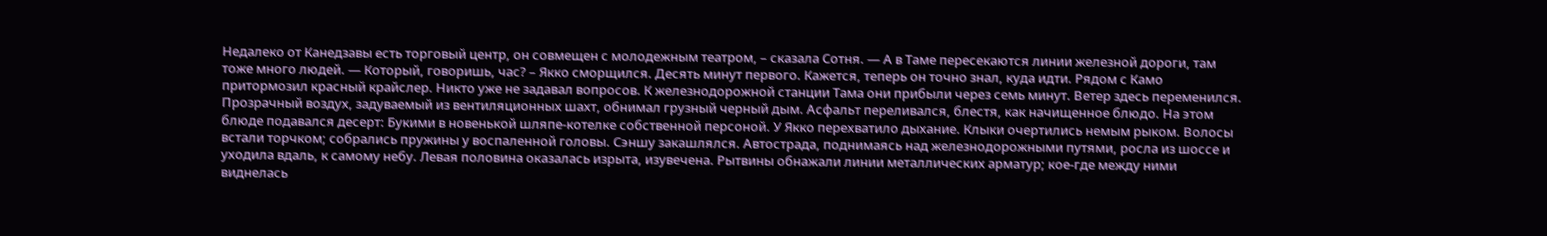Недалеко от Канедзавы есть торговый центр, он совмещен с молодежным театром, – сказала Сотня. — А в Таме пересекаются линии железной дороги, там тоже много людей. — Который, говоришь, час? – Якко сморщился. Десять минут первого. Кажется, теперь он точно знал, куда идти. Рядом с Камо притормозил красный крайслер. Никто уже не задавал вопросов. К железнодорожной станции Тама они прибыли через семь минут. Ветер здесь переменился. Прозрачный воздух, задуваемый из вентиляционных шахт, обнимал грузный черный дым. Асфальт переливался, блестя, как начищенное блюдо. На этом блюде подавался десерт: Букими в новенькой шляпе-котелке собственной персоной. У Якко перехватило дыхание. Клыки очертились немым рыком. Волосы встали торчком; собрались пружины у воспаленной головы. Сэншу закашлялся. Автострада, поднимаясь над железнодорожными путями, росла из шоссе и уходила вдаль, к самому небу. Левая половина оказалась изрыта, изувечена. Рытвины обнажали линии металлических арматур; кое-где между ними виднелась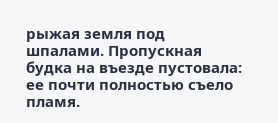рыжая земля под шпалами. Пропускная будка на въезде пустовала: ее почти полностью съело пламя.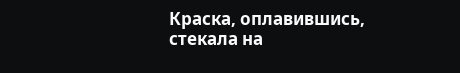Краска, оплавившись, стекала на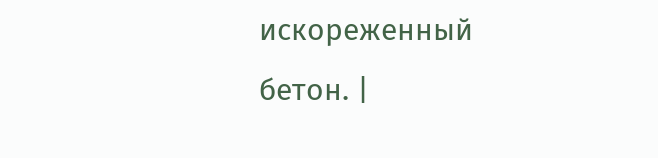искореженный бетон. |